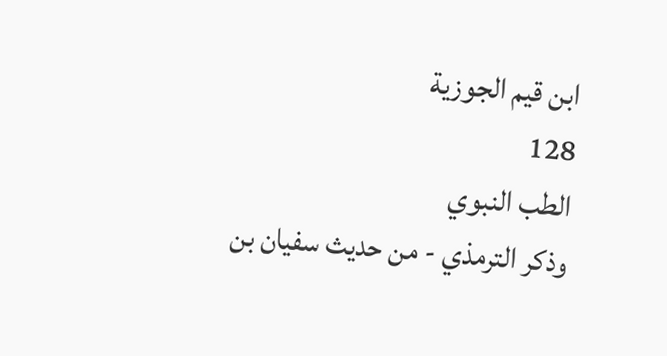ابن قيم الجوزية
128
الطب النبوي
وذكر الترمذي - من حديث سفيان بن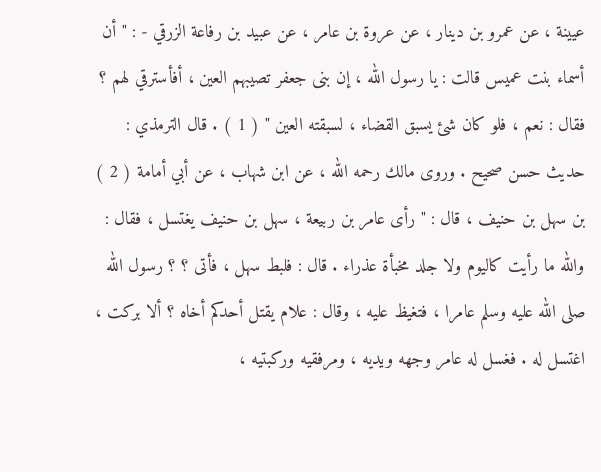عيينة ، عن عمرو بن دينار ، عن عروة بن عامر ، عن عبيد بن رفاعة الزرقي - : " أن أسماء بنت عميس قالت : يا رسول الله ، إن بنى جعفر تصيبهم العين ، أفأسترقي لهم ؟ فقال : نعم ، فلو كان شئ يسبق القضاء ، لسبقته العين " ( 1 ) . قال الترمذي : حديث حسن صحيح . وروى مالك رحمه الله ، عن ابن شهاب ، عن أبي أمامة ( 2 ) بن سهل بن حنيف ، قال : " رأى عامر بن ربيعة ، سهل بن حنيف يغتسل ، فقال : والله ما رأيت كاليوم ولا جلد مخبأة عذراء . قال : فلبط سهل ، فأتى ؟ ؟ رسول الله صلى الله عليه وسلم عامرا ، فتغيظ عليه ، وقال : علام يقتل أحدكم أخاه ؟ ألا بركت ، اغتسل له . فغسل له عامر وجهه ويديه ، ومرفقيه وركبتيه ،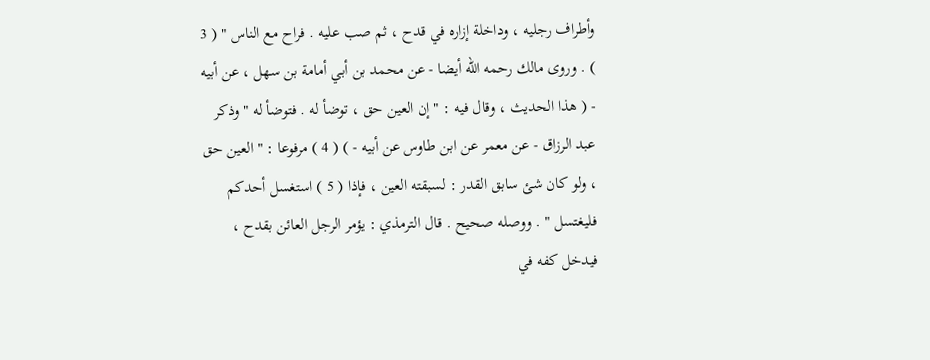وأطراف رجليه ، وداخلة إزاره في قدح ، ثم صب عليه . فراح مع الناس " ( 3 ) . وروى مالك رحمه الله أيضا - عن محمد بن أبي أمامة بن سهل ، عن أبيه - ( هذا الحديث ، وقال فيه : " إن العين حق ، توضأ له . فتوضأ له " وذكر عبد الرزاق - عن معمر عن ابن طاوس عن أبيه - ) ( 4 ) مرفوعا : " العين حق ، ولو كان شئ سابق القدر : لسبقته العين ، فإذا ( 5 ) استغسل أحدكم فليغتسل " . ووصله صحيح . قال الترمذي : يؤمر الرجل العائن بقدح ، فيدخل كفه في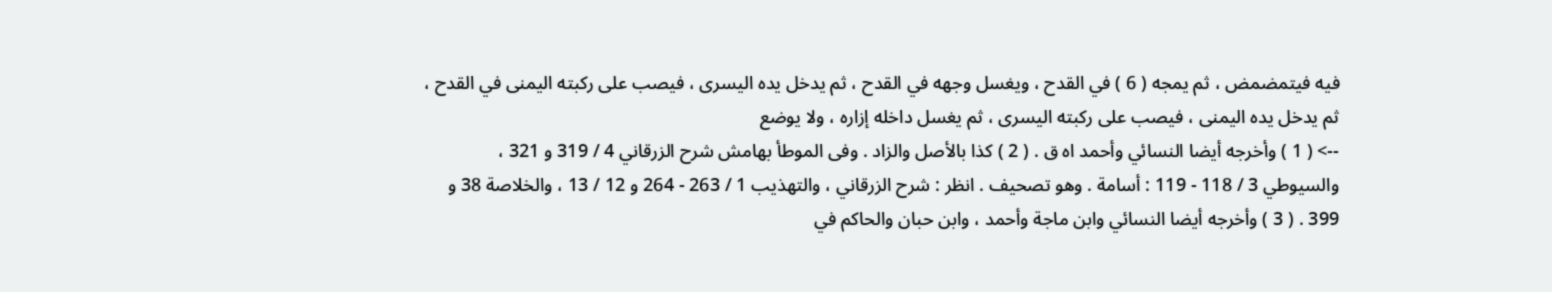فيه فيتمضمض ، ثم يمجه ( 6 ) في القدح ، ويغسل وجهه في القدح ، ثم يدخل يده اليسرى ، فيصب على ركبته اليمنى في القدح ، ثم يدخل يده اليمنى ، فيصب على ركبته اليسرى ، ثم يغسل داخله إزاره ، ولا يوضع
--> ( 1 ) وأخرجه أيضا النسائي وأحمد اه ق . ( 2 ) كذا بالأصل والزاد . وفى الموطأ بهامش شرح الزرقاني 4 / 319 و 321 ، والسيوطي 3 / 118 - 119 : أسامة . وهو تصحيف . انظر : شرح الزرقاني ، والتهذيب 1 / 263 - 264 و 12 / 13 ، والخلاصة 38 و 399 . ( 3 ) وأخرجه أيضا النسائي وابن ماجة وأحمد ، وابن حبان والحاكم في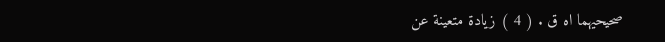صحيحيهما اه ق . ( 4 ) زيادة متعينة عن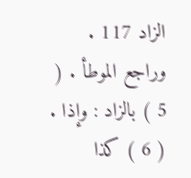الزاد 117 . وراجع الموطأ . ( 5 ) بالزاد : وإذا . ( 6 ) كذا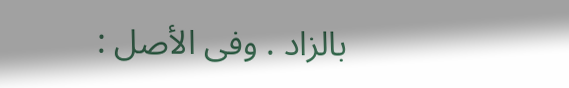بالزاد . وفى الأصل :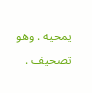يمحيه . وهو تصحيف .